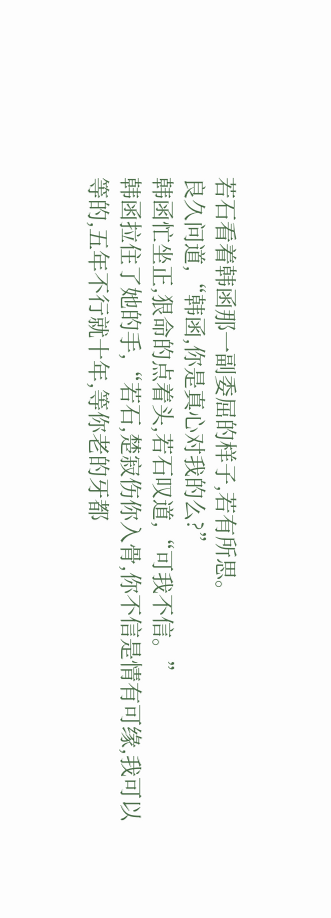若石看着韩函那一副委屈的样子,若有所思。
良久问道,“韩函,你是真心对我的么?”
韩函忙坐正,狠命的点着头,若石叹道,“可我不信。”
韩函拉住了她的手,“若石,楚寂伤你入骨,你不信是情有可缘,我可以等的,五年不行就十年,等你老的牙都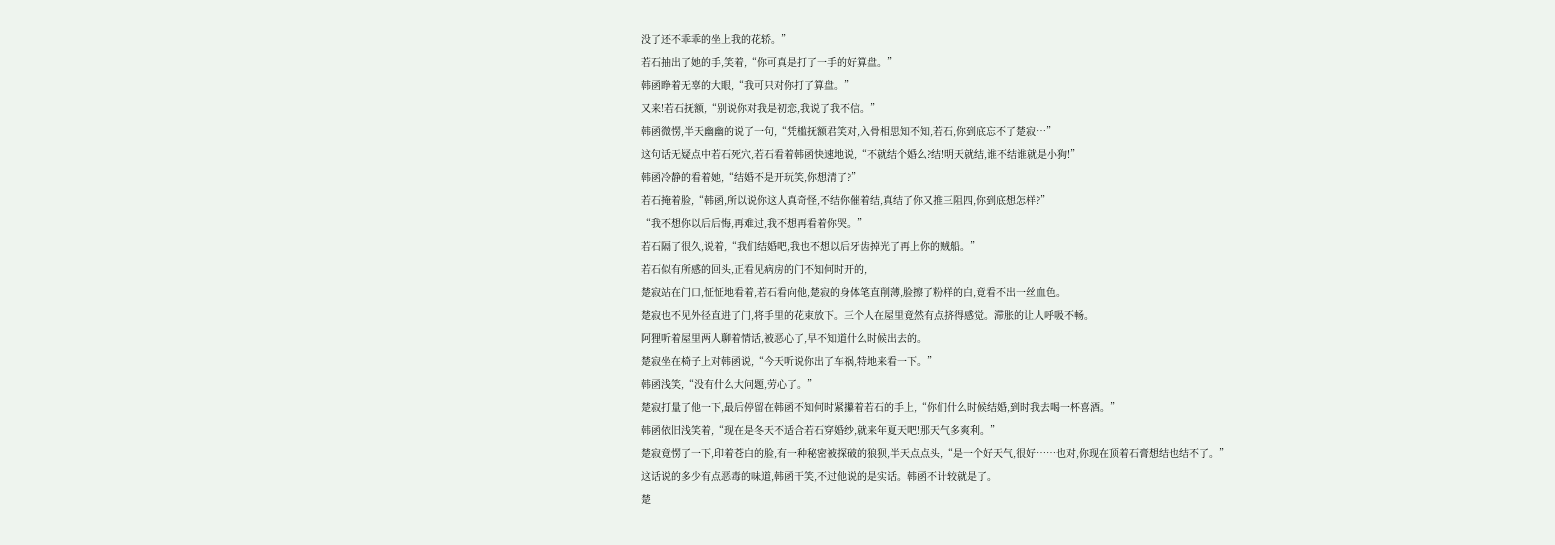没了还不乖乖的坐上我的花轿。”
若石抽出了她的手,笑着,“你可真是打了一手的好算盘。”
韩函睁着无辜的大眼,“我可只对你打了算盘。”
又来!若石抚额,“别说你对我是初恋,我说了我不信。”
韩函微愣,半天幽幽的说了一句,“凭槛抚额君笑对,入骨相思知不知,若石,你到底忘不了楚寂…”
这句话无疑点中若石死穴,若石看着韩函快速地说,“不就结个婚么?结!明天就结,谁不结谁就是小狗!”
韩函冷静的看着她,“结婚不是开玩笑,你想清了?”
若石掩着脸,“韩函,所以说你这人真奇怪,不结你催着结,真结了你又推三阻四,你到底想怎样?”
“我不想你以后后悔,再难过,我不想再看着你哭。”
若石隔了很久,说着,“我们结婚吧,我也不想以后牙齿掉光了再上你的贼船。”
若石似有所感的回头,正看见病房的门不知何时开的,
楚寂站在门口,怔怔地看着,若石看向他,楚寂的身体笔直削薄,脸擦了粉样的白,竟看不出一丝血色。
楚寂也不见外径直进了门,将手里的花束放下。三个人在屋里竟然有点挤得感觉。滞胀的让人呼吸不畅。
阿狸听着屋里两人聊着情话,被恶心了,早不知道什么时候出去的。
楚寂坐在椅子上对韩函说,“今天听说你出了车祸,特地来看一下。”
韩函浅笑,“没有什么大问题,劳心了。”
楚寂打量了他一下,最后停留在韩函不知何时紧攥着若石的手上,“你们什么时候结婚,到时我去喝一杯喜酒。”
韩函依旧浅笑着,“现在是冬天不适合若石穿婚纱,就来年夏天吧!那天气多爽利。”
楚寂竟愣了一下,印着苍白的脸,有一种秘密被探破的狼狈,半天点点头,“是一个好天气,很好……也对,你现在顶着石膏想结也结不了。”
这话说的多少有点恶毒的味道,韩函干笑,不过他说的是实话。韩函不计较就是了。
楚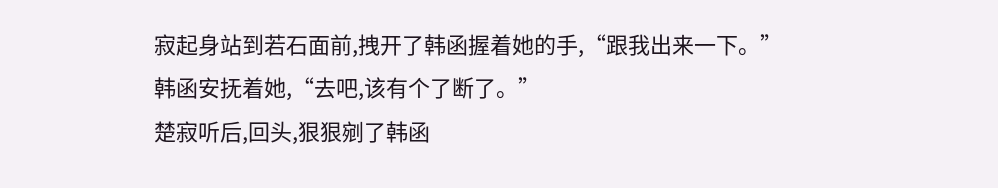寂起身站到若石面前,拽开了韩函握着她的手,“跟我出来一下。”
韩函安抚着她,“去吧,该有个了断了。”
楚寂听后,回头,狠狠剜了韩函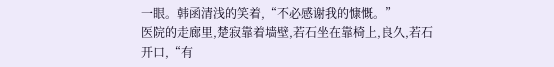一眼。韩函清浅的笑着,“不必感谢我的慷慨。”
医院的走廊里,楚寂靠着墙壁,若石坐在靠椅上,良久,若石开口,“有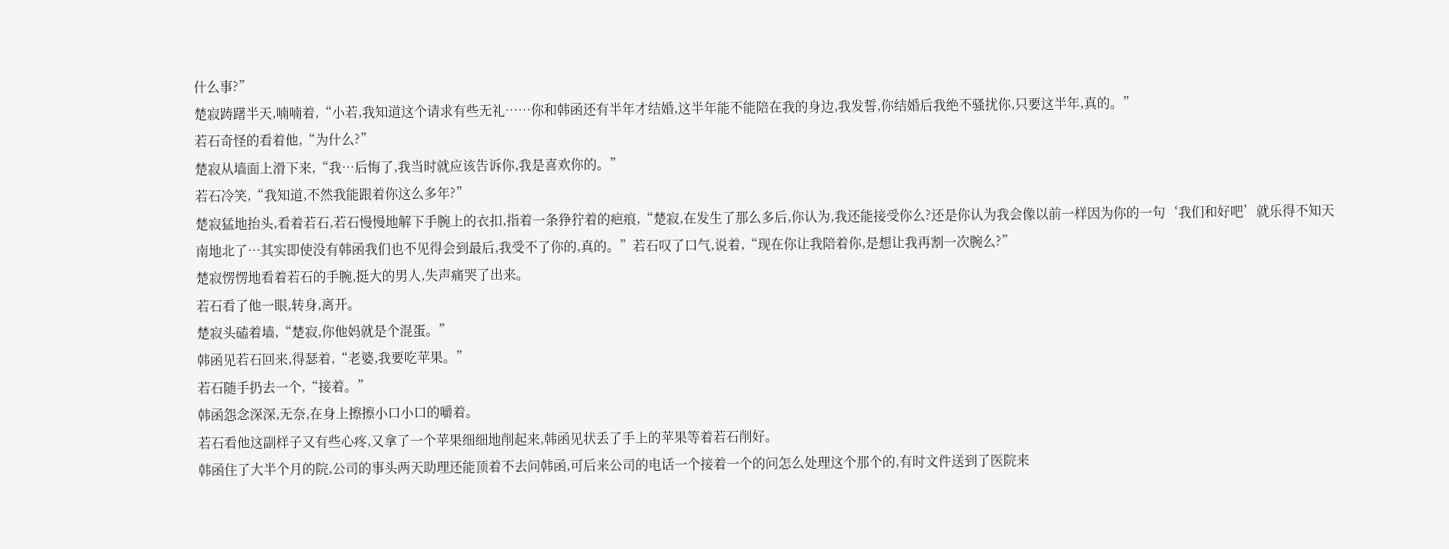什么事?”
楚寂踌躇半天,喃喃着,“小若,我知道这个请求有些无礼……你和韩函还有半年才结婚,这半年能不能陪在我的身边,我发誓,你结婚后我绝不骚扰你,只要这半年,真的。”
若石奇怪的看着他,“为什么?”
楚寂从墙面上滑下来,“我…后悔了,我当时就应该告诉你,我是喜欢你的。”
若石冷笑,“我知道,不然我能跟着你这么多年?”
楚寂猛地抬头,看着若石,若石慢慢地解下手腕上的衣扣,指着一条狰狞着的疤痕,“楚寂,在发生了那么多后,你认为,我还能接受你么?还是你认为我会像以前一样因为你的一句‘我们和好吧’就乐得不知天南地北了…其实即使没有韩函我们也不见得会到最后,我受不了你的,真的。”若石叹了口气,说着,“现在你让我陪着你,是想让我再割一次腕么?”
楚寂愣愣地看着若石的手腕,挺大的男人,失声痛哭了出来。
若石看了他一眼,转身,离开。
楚寂头磕着墙,“楚寂,你他妈就是个混蛋。”
韩函见若石回来,得瑟着,“老婆,我要吃苹果。”
若石随手扔去一个,“接着。”
韩函怨念深深,无奈,在身上擦擦小口小口的嚼着。
若石看他这副样子又有些心疼,又拿了一个苹果细细地削起来,韩函见状丢了手上的苹果等着若石削好。
韩函住了大半个月的院,公司的事头两天助理还能顶着不去问韩函,可后来公司的电话一个接着一个的问怎么处理这个那个的,有时文件送到了医院来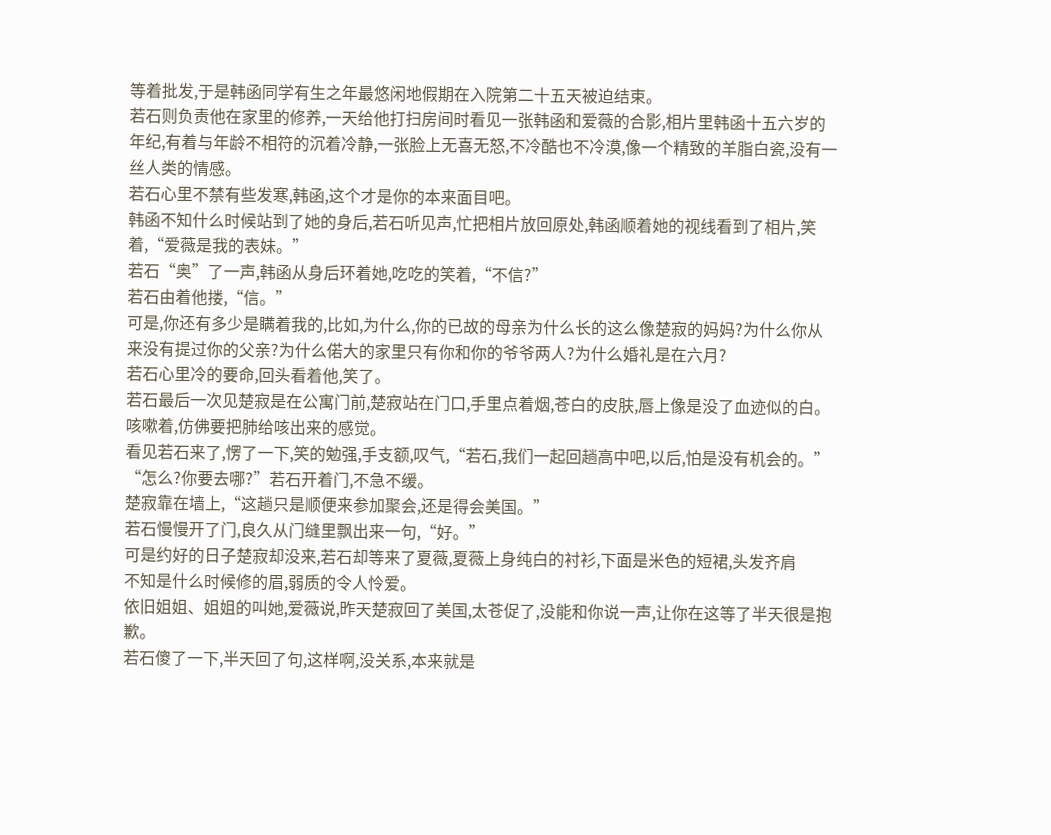等着批发,于是韩函同学有生之年最悠闲地假期在入院第二十五天被迫结束。
若石则负责他在家里的修养,一天给他打扫房间时看见一张韩函和爱薇的合影,相片里韩函十五六岁的年纪,有着与年龄不相符的沉着冷静,一张脸上无喜无怒,不冷酷也不冷漠,像一个精致的羊脂白瓷,没有一丝人类的情感。
若石心里不禁有些发寒,韩函,这个才是你的本来面目吧。
韩函不知什么时候站到了她的身后,若石听见声,忙把相片放回原处,韩函顺着她的视线看到了相片,笑着,“爱薇是我的表妹。”
若石“奥”了一声,韩函从身后环着她,吃吃的笑着,“不信?”
若石由着他搂,“信。”
可是,你还有多少是瞒着我的,比如,为什么,你的已故的母亲为什么长的这么像楚寂的妈妈?为什么你从来没有提过你的父亲?为什么偌大的家里只有你和你的爷爷两人?为什么婚礼是在六月?
若石心里冷的要命,回头看着他,笑了。
若石最后一次见楚寂是在公寓门前,楚寂站在门口,手里点着烟,苍白的皮肤,唇上像是没了血迹似的白。
咳嗽着,仿佛要把肺给咳出来的感觉。
看见若石来了,愣了一下,笑的勉强,手支额,叹气,“若石,我们一起回趟高中吧,以后,怕是没有机会的。”
“怎么?你要去哪?”若石开着门,不急不缓。
楚寂靠在墙上,“这趟只是顺便来参加聚会,还是得会美国。”
若石慢慢开了门,良久从门缝里飘出来一句,“好。”
可是约好的日子楚寂却没来,若石却等来了夏薇,夏薇上身纯白的衬衫,下面是米色的短裙,头发齐肩
不知是什么时候修的眉,弱质的令人怜爱。
依旧姐姐、姐姐的叫她,爱薇说,昨天楚寂回了美国,太苍促了,没能和你说一声,让你在这等了半天很是抱歉。
若石傻了一下,半天回了句,这样啊,没关系,本来就是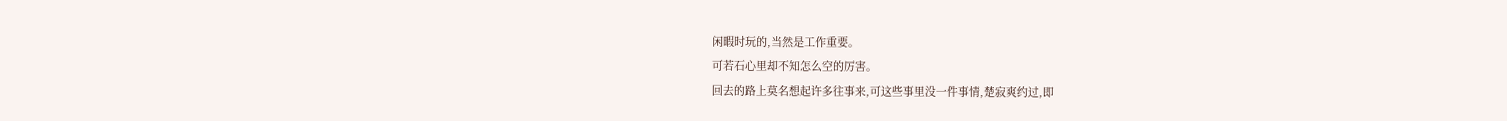闲暇时玩的,当然是工作重要。
可若石心里却不知怎么空的厉害。
回去的路上莫名想起许多往事来,可这些事里没一件事情,楚寂爽约过,即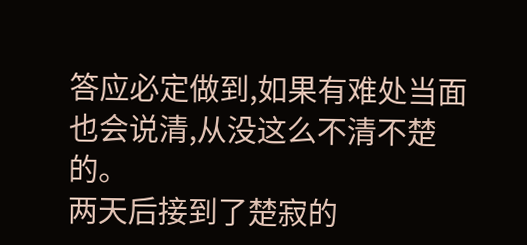答应必定做到,如果有难处当面也会说清,从没这么不清不楚的。
两天后接到了楚寂的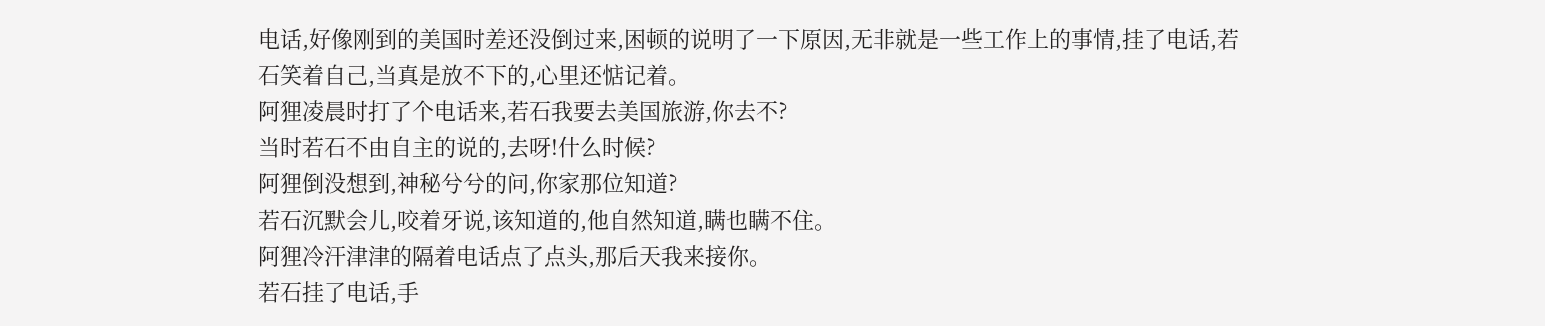电话,好像刚到的美国时差还没倒过来,困顿的说明了一下原因,无非就是一些工作上的事情,挂了电话,若石笑着自己,当真是放不下的,心里还惦记着。
阿狸凌晨时打了个电话来,若石我要去美国旅游,你去不?
当时若石不由自主的说的,去呀!什么时候?
阿狸倒没想到,神秘兮兮的问,你家那位知道?
若石沉默会儿,咬着牙说,该知道的,他自然知道,瞒也瞒不住。
阿狸冷汗津津的隔着电话点了点头,那后天我来接你。
若石挂了电话,手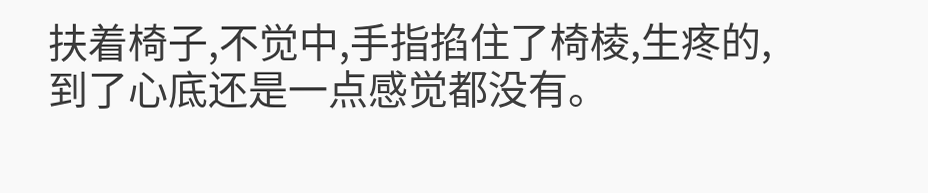扶着椅子,不觉中,手指掐住了椅棱,生疼的,到了心底还是一点感觉都没有。